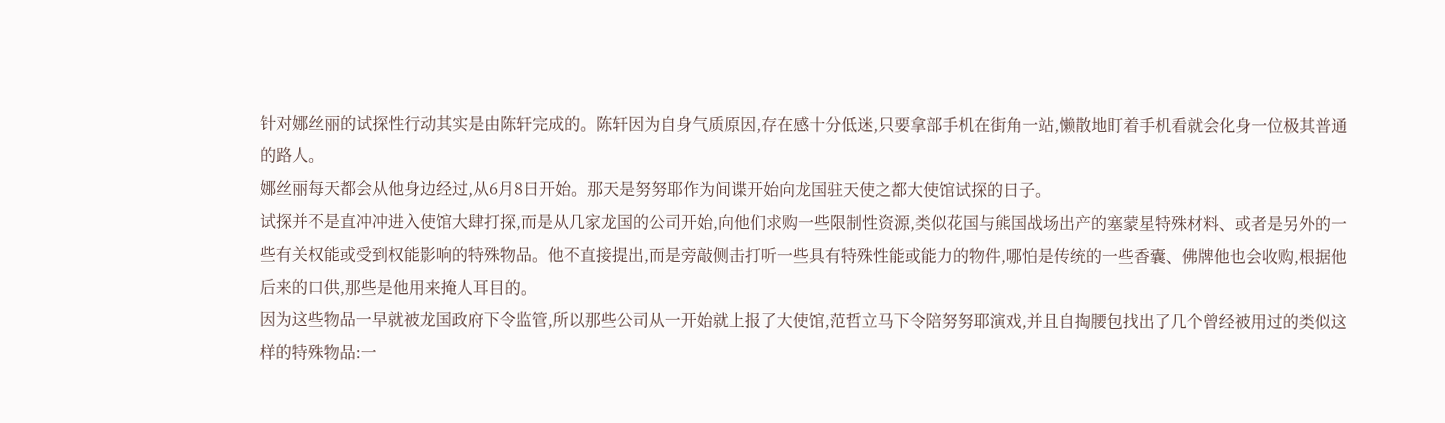针对娜丝丽的试探性行动其实是由陈轩完成的。陈轩因为自身气质原因,存在感十分低迷,只要拿部手机在街角一站,懒散地盯着手机看就会化身一位极其普通的路人。
娜丝丽每天都会从他身边经过,从6月8日开始。那天是努努耶作为间谍开始向龙国驻天使之都大使馆试探的日子。
试探并不是直冲冲进入使馆大肆打探,而是从几家龙国的公司开始,向他们求购一些限制性资源,类似花国与熊国战场出产的塞蒙星特殊材料、或者是另外的一些有关权能或受到权能影响的特殊物品。他不直接提出,而是旁敲侧击打听一些具有特殊性能或能力的物件,哪怕是传统的一些香囊、佛牌他也会收购,根据他后来的口供,那些是他用来掩人耳目的。
因为这些物品一早就被龙国政府下令监管,所以那些公司从一开始就上报了大使馆,范哲立马下令陪努努耶演戏,并且自掏腰包找出了几个曾经被用过的类似这样的特殊物品:一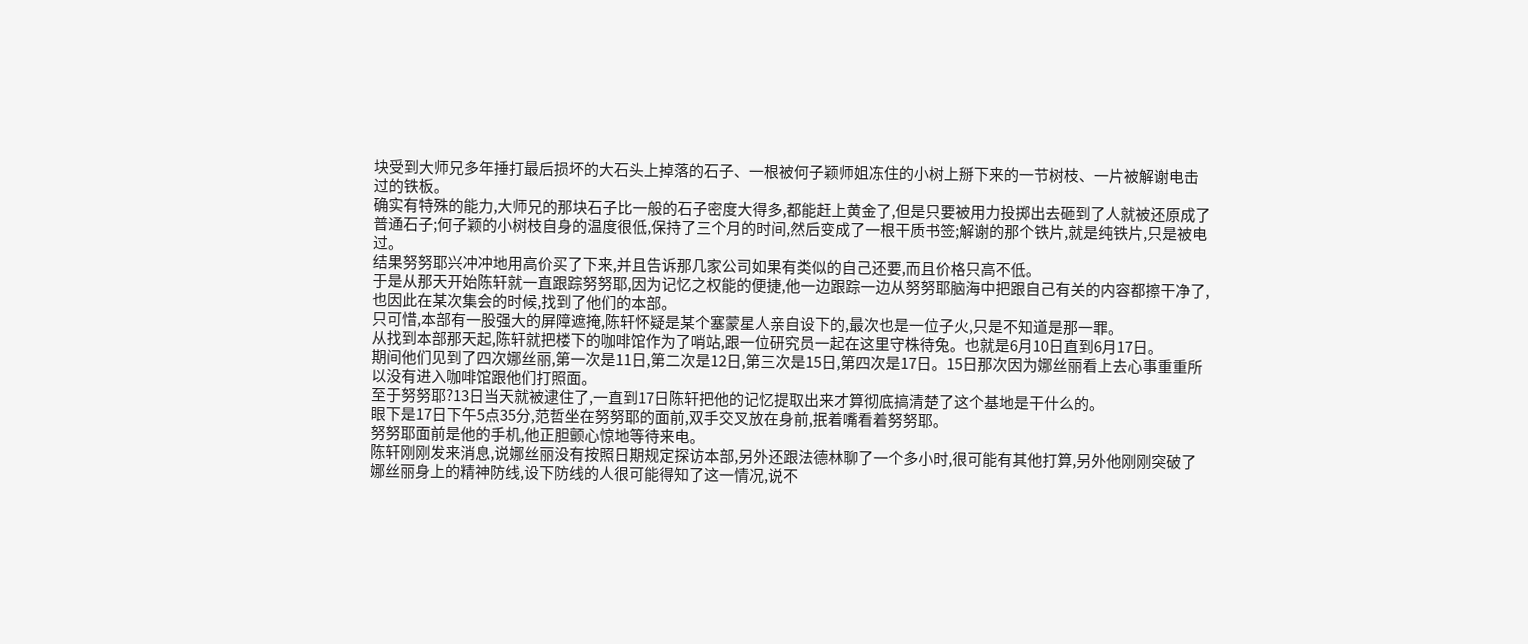块受到大师兄多年捶打最后损坏的大石头上掉落的石子、一根被何子颖师姐冻住的小树上掰下来的一节树枝、一片被解谢电击过的铁板。
确实有特殊的能力,大师兄的那块石子比一般的石子密度大得多,都能赶上黄金了,但是只要被用力投掷出去砸到了人就被还原成了普通石子;何子颖的小树枝自身的温度很低,保持了三个月的时间,然后变成了一根干质书签;解谢的那个铁片,就是纯铁片,只是被电过。
结果努努耶兴冲冲地用高价买了下来,并且告诉那几家公司如果有类似的自己还要,而且价格只高不低。
于是从那天开始陈轩就一直跟踪努努耶,因为记忆之权能的便捷,他一边跟踪一边从努努耶脑海中把跟自己有关的内容都擦干净了,也因此在某次集会的时候,找到了他们的本部。
只可惜,本部有一股强大的屏障遮掩,陈轩怀疑是某个塞蒙星人亲自设下的,最次也是一位子火,只是不知道是那一罪。
从找到本部那天起,陈轩就把楼下的咖啡馆作为了哨站,跟一位研究员一起在这里守株待兔。也就是6月10日直到6月17日。
期间他们见到了四次娜丝丽,第一次是11日,第二次是12日,第三次是15日,第四次是17日。15日那次因为娜丝丽看上去心事重重所以没有进入咖啡馆跟他们打照面。
至于努努耶?13日当天就被逮住了,一直到17日陈轩把他的记忆提取出来才算彻底搞清楚了这个基地是干什么的。
眼下是17日下午5点35分,范哲坐在努努耶的面前,双手交叉放在身前,抿着嘴看着努努耶。
努努耶面前是他的手机,他正胆颤心惊地等待来电。
陈轩刚刚发来消息,说娜丝丽没有按照日期规定探访本部,另外还跟法德林聊了一个多小时,很可能有其他打算,另外他刚刚突破了娜丝丽身上的精神防线,设下防线的人很可能得知了这一情况,说不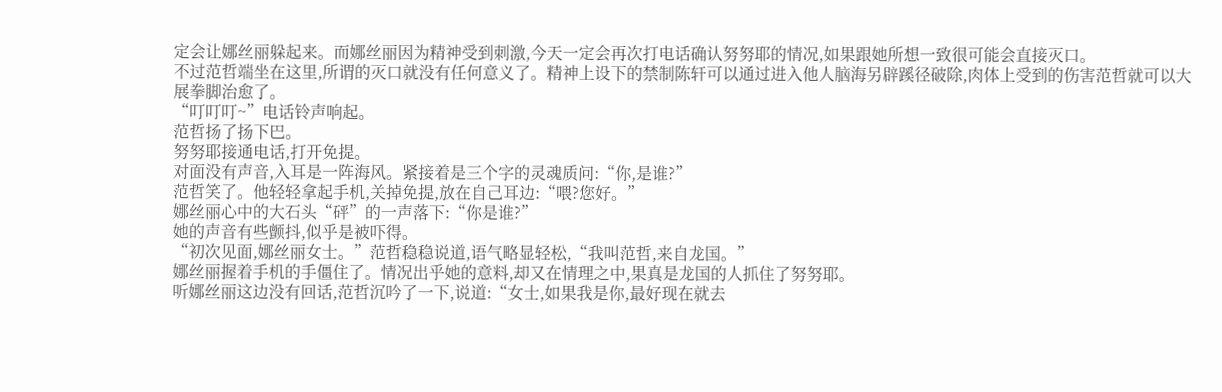定会让娜丝丽躲起来。而娜丝丽因为精神受到刺激,今天一定会再次打电话确认努努耶的情况,如果跟她所想一致很可能会直接灭口。
不过范哲端坐在这里,所谓的灭口就没有任何意义了。精神上设下的禁制陈轩可以通过进入他人脑海另辟蹊径破除,肉体上受到的伤害范哲就可以大展拳脚治愈了。
“叮叮叮~”电话铃声响起。
范哲扬了扬下巴。
努努耶接通电话,打开免提。
对面没有声音,入耳是一阵海风。紧接着是三个字的灵魂质问:“你,是谁?”
范哲笑了。他轻轻拿起手机,关掉免提,放在自己耳边:“喂?您好。”
娜丝丽心中的大石头“砰”的一声落下:“你是谁?”
她的声音有些颤抖,似乎是被吓得。
“初次见面,娜丝丽女士。”范哲稳稳说道,语气略显轻松,“我叫范哲,来自龙国。”
娜丝丽握着手机的手僵住了。情况出乎她的意料,却又在情理之中,果真是龙国的人抓住了努努耶。
听娜丝丽这边没有回话,范哲沉吟了一下,说道:“女士,如果我是你,最好现在就去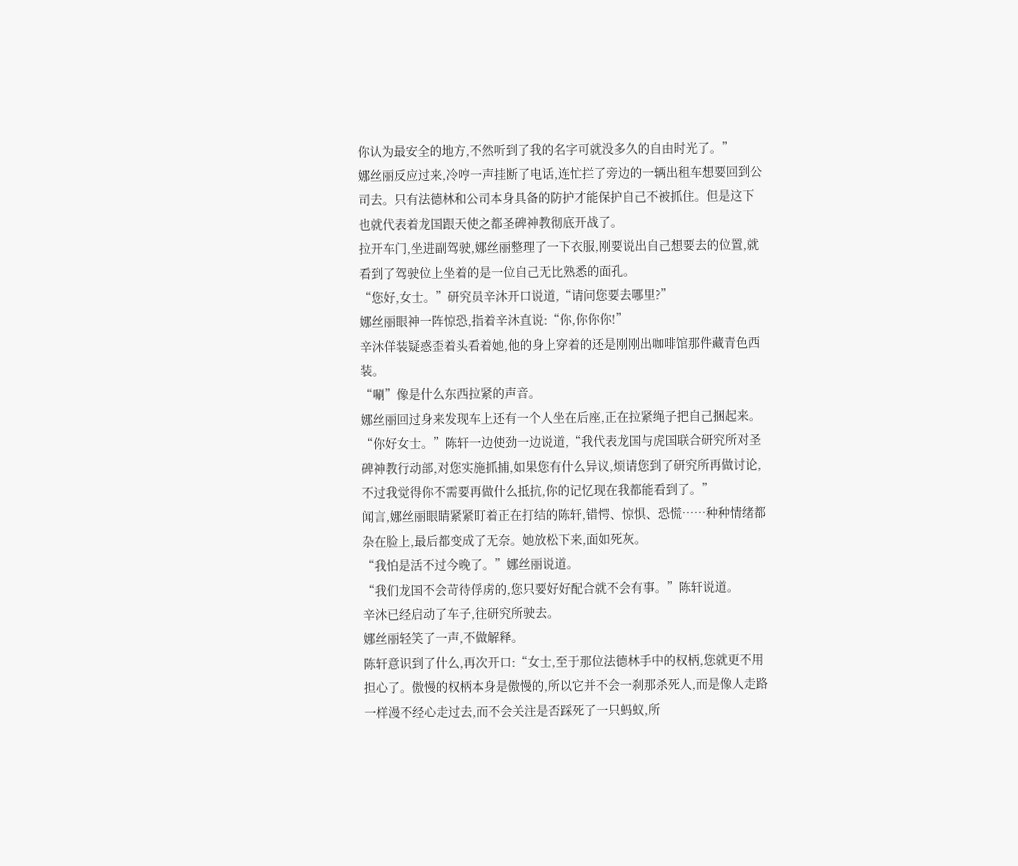你认为最安全的地方,不然听到了我的名字可就没多久的自由时光了。”
娜丝丽反应过来,冷哼一声挂断了电话,连忙拦了旁边的一辆出租车想要回到公司去。只有法德林和公司本身具备的防护才能保护自己不被抓住。但是这下也就代表着龙国跟天使之都圣碑神教彻底开战了。
拉开车门,坐进副驾驶,娜丝丽整理了一下衣服,刚要说出自己想要去的位置,就看到了驾驶位上坐着的是一位自己无比熟悉的面孔。
“您好,女士。”研究员辛沐开口说道,“请问您要去哪里?”
娜丝丽眼神一阵惊恐,指着辛沐直说:“你,你你你!”
辛沐佯装疑惑歪着头看着她,他的身上穿着的还是刚刚出咖啡馆那件藏青色西装。
“唰”像是什么东西拉紧的声音。
娜丝丽回过身来发现车上还有一个人坐在后座,正在拉紧绳子把自己捆起来。
“你好女士。”陈轩一边使劲一边说道,“我代表龙国与虎国联合研究所对圣碑神教行动部,对您实施抓捕,如果您有什么异议,烦请您到了研究所再做讨论,不过我觉得你不需要再做什么抵抗,你的记忆现在我都能看到了。”
闻言,娜丝丽眼睛紧紧盯着正在打结的陈轩,错愕、惊惧、恐慌……种种情绪都杂在脸上,最后都变成了无奈。她放松下来,面如死灰。
“我怕是活不过今晚了。”娜丝丽说道。
“我们龙国不会苛待俘虏的,您只要好好配合就不会有事。”陈轩说道。
辛沐已经启动了车子,往研究所驶去。
娜丝丽轻笑了一声,不做解释。
陈轩意识到了什么,再次开口:“女士,至于那位法德林手中的权柄,您就更不用担心了。傲慢的权柄本身是傲慢的,所以它并不会一刹那杀死人,而是像人走路一样漫不经心走过去,而不会关注是否踩死了一只蚂蚁,所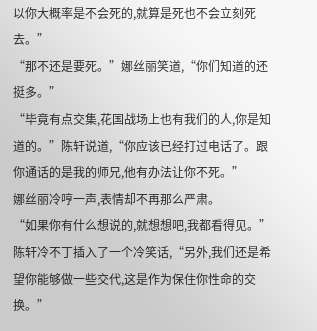以你大概率是不会死的,就算是死也不会立刻死去。”
“那不还是要死。”娜丝丽笑道,“你们知道的还挺多。”
“毕竟有点交集,花国战场上也有我们的人,你是知道的。”陈轩说道,“你应该已经打过电话了。跟你通话的是我的师兄,他有办法让你不死。”
娜丝丽冷哼一声,表情却不再那么严肃。
“如果你有什么想说的,就想想吧,我都看得见。”陈轩冷不丁插入了一个冷笑话,“另外,我们还是希望你能够做一些交代,这是作为保住你性命的交换。”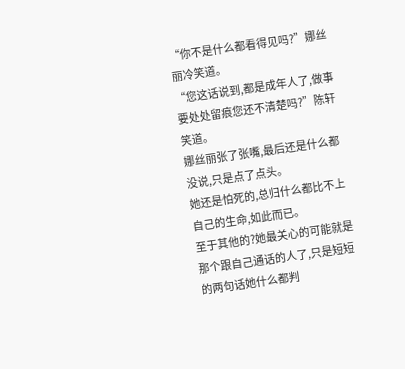“你不是什么都看得见吗?”娜丝丽冷笑道。
“您这话说到,都是成年人了,做事要处处留痕您还不清楚吗?”陈轩笑道。
娜丝丽张了张嘴,最后还是什么都没说,只是点了点头。
她还是怕死的,总归什么都比不上自己的生命,如此而已。
至于其他的?她最关心的可能就是那个跟自己通话的人了,只是短短的两句话她什么都判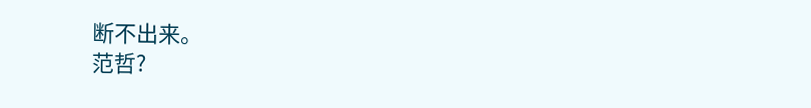断不出来。
范哲?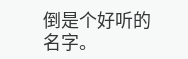倒是个好听的名字。